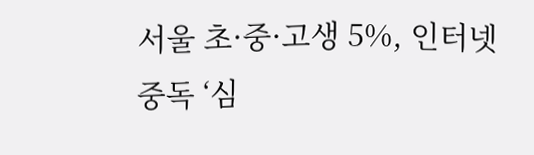서울 초·중·고생 5%, 인터넷 중독 ‘심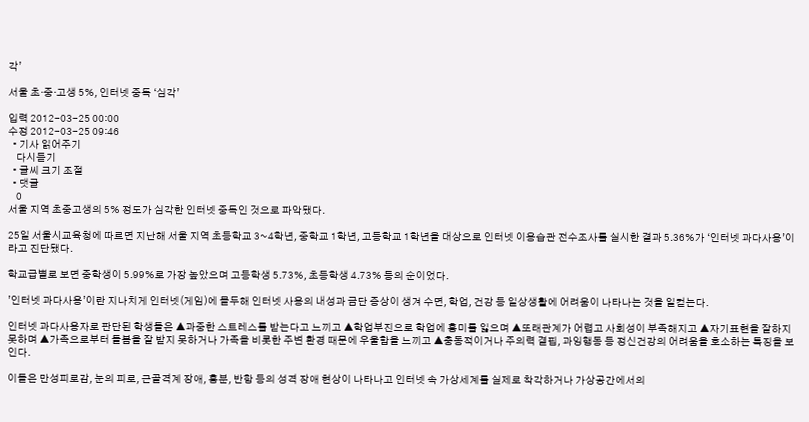각’

서울 초·중·고생 5%, 인터넷 중독 ‘심각’

입력 2012-03-25 00:00
수정 2012-03-25 09:46
  • 기사 읽어주기
    다시듣기
  • 글씨 크기 조절
  • 댓글
    0
서울 지역 초중고생의 5% 정도가 심각한 인터넷 중독인 것으로 파악됐다.

25일 서울시교육청에 따르면 지난해 서울 지역 초등학교 3~4학년, 중학교 1학년, 고등학교 1학년을 대상으로 인터넷 이용습관 전수조사를 실시한 결과 5.36%가 ‘인터넷 과다사용’이라고 진단됐다.

학교급별로 보면 중학생이 5.99%로 가장 높았으며 고등학생 5.73%, 초등학생 4.73% 등의 순이었다.

’인터넷 과다사용’이란 지나치게 인터넷(게임)에 몰두해 인터넷 사용의 내성과 금단 증상이 생겨 수면, 학업, 건강 등 일상생활에 어려움이 나타나는 것을 일컫는다.

인터넷 과다사용자로 판단된 학생들은 ▲과중한 스트레스를 받는다고 느끼고 ▲학업부진으로 학업에 흥미를 잃으며 ▲또래관계가 어렵고 사회성이 부족해지고 ▲자기표현을 잘하지 못하며 ▲가족으로부터 돌봄을 잘 받지 못하거나 가족을 비롯한 주변 환경 때문에 우울함을 느끼고 ▲충동적이거나 주의력 결핍, 과잉행동 등 정신건강의 어려움을 호소하는 특징을 보인다.

이들은 만성피로감, 눈의 피로, 근골격계 장애, 흥분, 반항 등의 성격 장애 현상이 나타나고 인터넷 속 가상세계를 실제로 착각하거나 가상공간에서의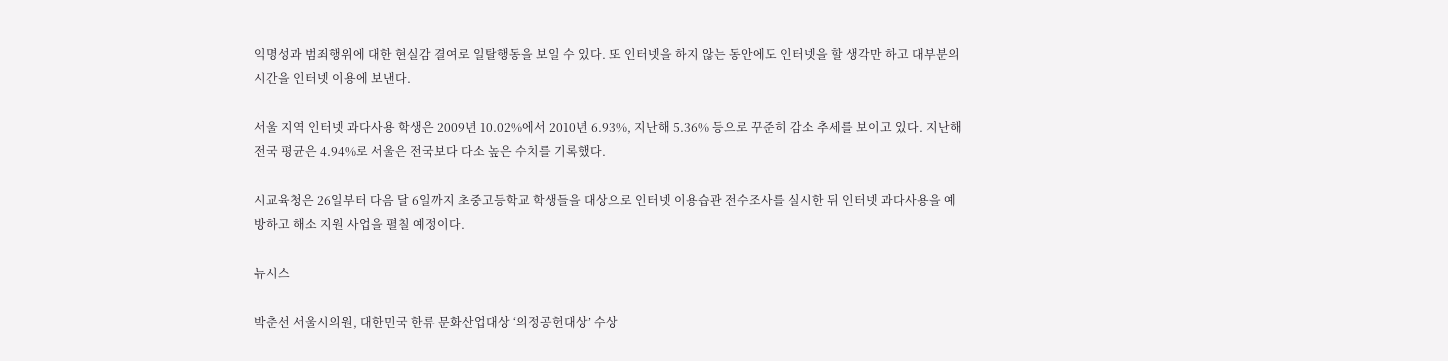익명성과 범죄행위에 대한 현실감 결여로 일탈행동을 보일 수 있다. 또 인터넷을 하지 않는 동안에도 인터넷을 할 생각만 하고 대부분의 시간을 인터넷 이용에 보낸다.

서울 지역 인터넷 과다사용 학생은 2009년 10.02%에서 2010년 6.93%, 지난해 5.36% 등으로 꾸준히 감소 추세를 보이고 있다. 지난해 전국 평균은 4.94%로 서울은 전국보다 다소 높은 수치를 기록했다.

시교육청은 26일부터 다음 달 6일까지 초중고등학교 학생들을 대상으로 인터넷 이용습관 전수조사를 실시한 뒤 인터넷 과다사용을 예방하고 해소 지원 사업을 펼칠 예정이다.

뉴시스

박춘선 서울시의원, 대한민국 한류 문화산업대상 ‘의정공헌대상’ 수상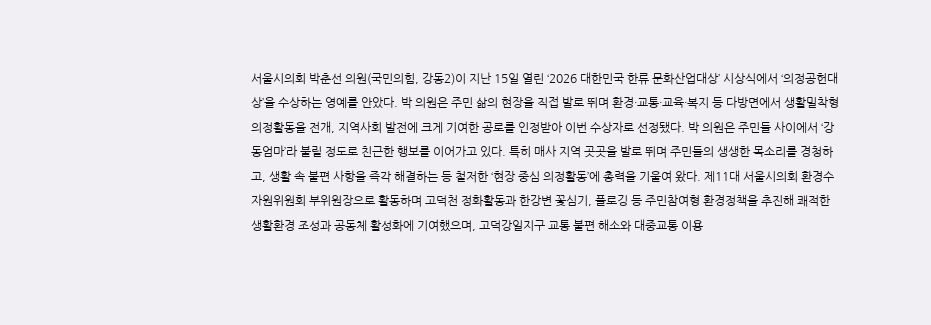서울시의회 박춘선 의원(국민의힘, 강동2)이 지난 15일 열린 ‘2026 대한민국 한류 문화산업대상’ 시상식에서 ‘의정공헌대상’을 수상하는 영예를 안았다. 박 의원은 주민 삶의 현장을 직접 발로 뛰며 환경·교통·교육·복지 등 다방면에서 생활밀착형 의정활동을 전개, 지역사회 발전에 크게 기여한 공로를 인정받아 이번 수상자로 선정됐다. 박 의원은 주민들 사이에서 ‘강동엄마’라 불릴 정도로 친근한 행보를 이어가고 있다. 특히 매사 지역 곳곳을 발로 뛰며 주민들의 생생한 목소리를 경청하고, 생활 속 불편 사항을 즉각 해결하는 등 철저한 ‘현장 중심 의정활동’에 총력을 기울여 왔다. 제11대 서울시의회 환경수자원위원회 부위원장으로 활동하며 고덕천 정화활동과 한강변 꽃심기, 플로깅 등 주민참여형 환경정책을 추진해 쾌적한 생활환경 조성과 공동체 활성화에 기여했으며, 고덕강일지구 교통 불편 해소와 대중교통 이용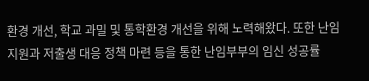환경 개선, 학교 과밀 및 통학환경 개선을 위해 노력해왔다. 또한 난임 지원과 저출생 대응 정책 마련 등을 통한 난임부부의 임신 성공률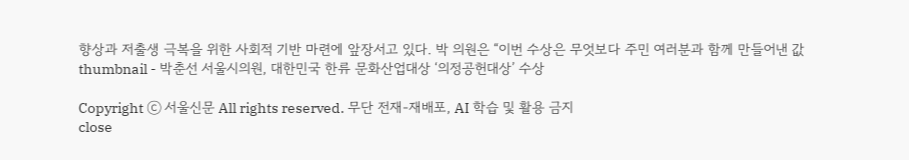향상과 저출생 극복을 위한 사회적 기반 마련에 앞장서고 있다. 박 의원은 “이번 수상은 무엇보다 주민 여러분과 함께 만들어낸 값
thumbnail - 박춘선 서울시의원, 대한민국 한류 문화산업대상 ‘의정공헌대상’ 수상

Copyright ⓒ 서울신문 All rights reserved. 무단 전재-재배포, AI 학습 및 활용 금지
close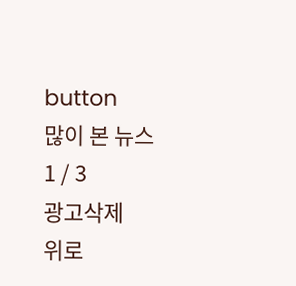button
많이 본 뉴스
1 / 3
광고삭제
위로